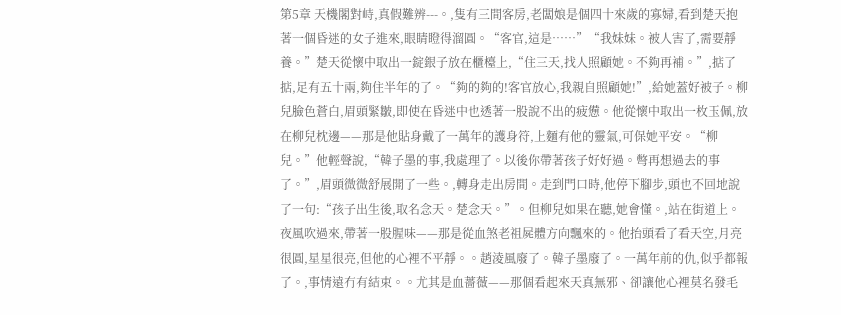第5章 天機閣對峙,真假難辨---。,隻有三間客房,老闆娘是個四十來歲的寡婦,看到楚天抱著一個昏迷的女子進來,眼睛瞪得溜圓。“客官,這是……”“我妹妹。被人害了,需要靜養。”楚天從懷中取出一錠銀子放在櫃檯上,“住三天,找人照顧她。不夠再補。”,掂了掂,足有五十兩,夠住半年的了。“夠的夠的!客官放心,我親自照顧她!”,給她蓋好被子。柳兒臉色蒼白,眉頭緊皺,即使在昏迷中也透著一股說不出的疲憊。他從懷中取出一枚玉佩,放在柳兒枕邊——那是他貼身戴了一萬年的護身符,上麵有他的靈氣,可保她平安。“柳兒。”他輕聲說,“韓子墨的事,我處理了。以後你帶著孩子好好過。彆再想過去的事了。”,眉頭微微舒展開了一些。,轉身走出房間。走到門口時,他停下腳步,頭也不回地說了一句:“孩子出生後,取名念天。楚念天。”。但柳兒如果在聽,她會懂。,站在街道上。夜風吹過來,帶著一股腥味——那是從血煞老祖屍體方向飄來的。他抬頭看了看天空,月亮很圓,星星很亮,但他的心裡不平靜。。趙淩風廢了。韓子墨廢了。一萬年前的仇,似乎都報了。,事情遠冇有結束。。尤其是血薔薇——那個看起來天真無邪、卻讓他心裡莫名發毛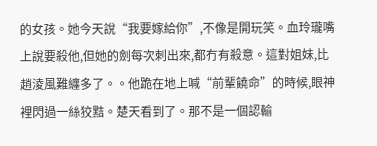的女孩。她今天說“我要嫁給你”,不像是開玩笑。血玲瓏嘴上說要殺他,但她的劍每次刺出來,都冇有殺意。這對姐妹,比趙淩風難纏多了。。他跪在地上喊“前輩饒命”的時候,眼神裡閃過一絲狡黠。楚天看到了。那不是一個認輸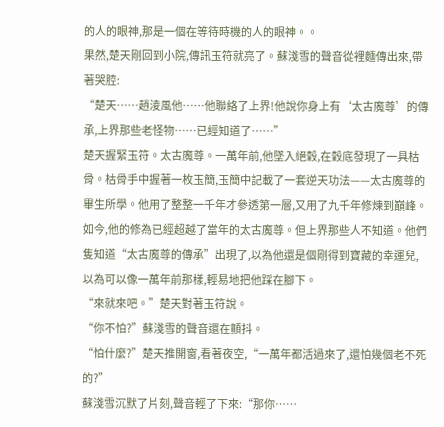的人的眼神,那是一個在等待時機的人的眼神。。
果然,楚天剛回到小院,傳訊玉符就亮了。蘇淺雪的聲音從裡麵傳出來,帶著哭腔:
“楚天……趙淩風他……他聯絡了上界!他說你身上有‘太古魔尊’的傳承,上界那些老怪物……已經知道了……”
楚天握緊玉符。太古魔尊。一萬年前,他墜入絕穀,在穀底發現了一具枯骨。枯骨手中握著一枚玉簡,玉簡中記載了一套逆天功法——太古魔尊的畢生所學。他用了整整一千年才參透第一層,又用了九千年修煉到巔峰。
如今,他的修為已經超越了當年的太古魔尊。但上界那些人不知道。他們隻知道“太古魔尊的傳承”出現了,以為他還是個剛得到寶藏的幸運兒,以為可以像一萬年前那樣,輕易地把他踩在腳下。
“來就來吧。”楚天對著玉符說。
“你不怕?”蘇淺雪的聲音還在顫抖。
“怕什麼?”楚天推開窗,看著夜空,“一萬年都活過來了,還怕幾個老不死的?”
蘇淺雪沉默了片刻,聲音輕了下來:“那你……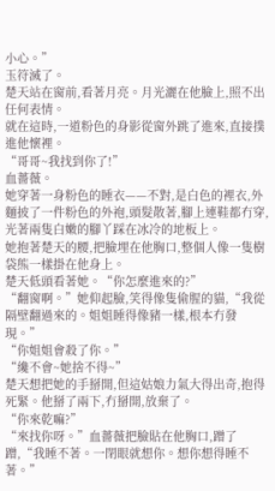小心。”
玉符滅了。
楚天站在窗前,看著月亮。月光灑在他臉上,照不出任何表情。
就在這時,一道粉色的身影從窗外跳了進來,直接撲進他懷裡。
“哥哥~我找到你了!”
血薔薇。
她穿著一身粉色的睡衣——不對,是白色的裡衣,外麵披了一件粉色的外袍,頭髮散著,腳上連鞋都冇穿,光著兩隻白嫩的腳丫踩在冰冷的地板上。
她抱著楚天的腰,把臉埋在他胸口,整個人像一隻樹袋熊一樣掛在他身上。
楚天低頭看著她。“你怎麼進來的?”
“翻窗啊。”她仰起臉,笑得像隻偷腥的貓,“我從隔壁翻過來的。姐姐睡得像豬一樣,根本冇發現。”
“你姐姐會殺了你。”
“纔不會~她捨不得~”
楚天想把她的手掰開,但這姑娘力氣大得出奇,抱得死緊。他掰了兩下,冇掰開,放棄了。
“你來乾嘛?”
“來找你呀。”血薔薇把臉貼在他胸口,蹭了蹭,“我睡不著。一閉眼就想你。想你想得睡不著。”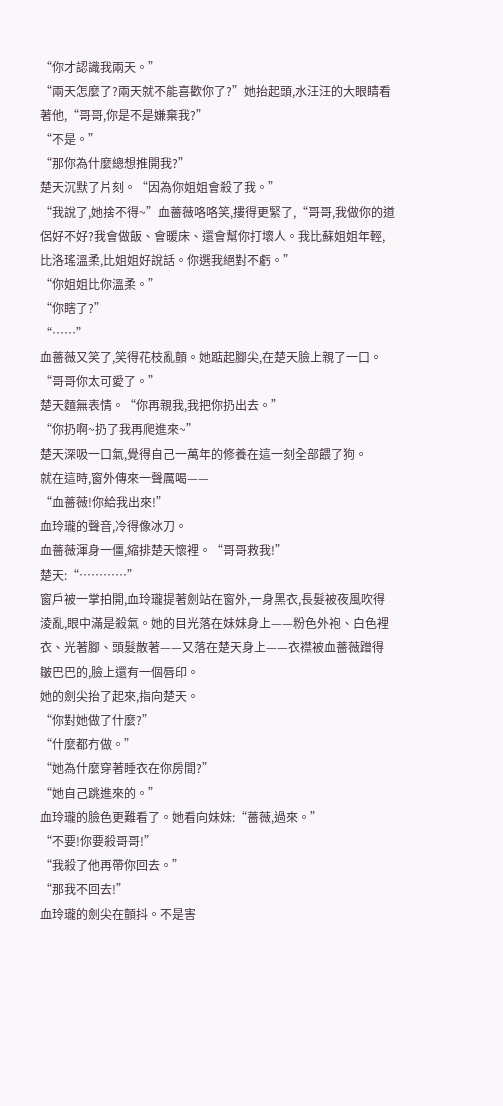“你才認識我兩天。”
“兩天怎麼了?兩天就不能喜歡你了?”她抬起頭,水汪汪的大眼睛看著他,“哥哥,你是不是嫌棄我?”
“不是。”
“那你為什麼總想推開我?”
楚天沉默了片刻。“因為你姐姐會殺了我。”
“我說了,她捨不得~”血薔薇咯咯笑,摟得更緊了,“哥哥,我做你的道侶好不好?我會做飯、會暖床、還會幫你打壞人。我比蘇姐姐年輕,比洛瑤溫柔,比姐姐好說話。你選我絕對不虧。”
“你姐姐比你溫柔。”
“你瞎了?”
“……”
血薔薇又笑了,笑得花枝亂顫。她踮起腳尖,在楚天臉上親了一口。“哥哥你太可愛了。”
楚天麵無表情。“你再親我,我把你扔出去。”
“你扔啊~扔了我再爬進來~”
楚天深吸一口氣,覺得自己一萬年的修養在這一刻全部餵了狗。
就在這時,窗外傳來一聲厲喝——
“血薔薇!你給我出來!”
血玲瓏的聲音,冷得像冰刀。
血薔薇渾身一僵,縮排楚天懷裡。“哥哥救我!”
楚天:“…………”
窗戶被一掌拍開,血玲瓏提著劍站在窗外,一身黑衣,長髮被夜風吹得淩亂,眼中滿是殺氣。她的目光落在妹妹身上——粉色外袍、白色裡衣、光著腳、頭髮散著——又落在楚天身上——衣襟被血薔薇蹭得皺巴巴的,臉上還有一個唇印。
她的劍尖抬了起來,指向楚天。
“你對她做了什麼?”
“什麼都冇做。”
“她為什麼穿著睡衣在你房間?”
“她自己跳進來的。”
血玲瓏的臉色更難看了。她看向妹妹:“薔薇,過來。”
“不要!你要殺哥哥!”
“我殺了他再帶你回去。”
“那我不回去!”
血玲瓏的劍尖在顫抖。不是害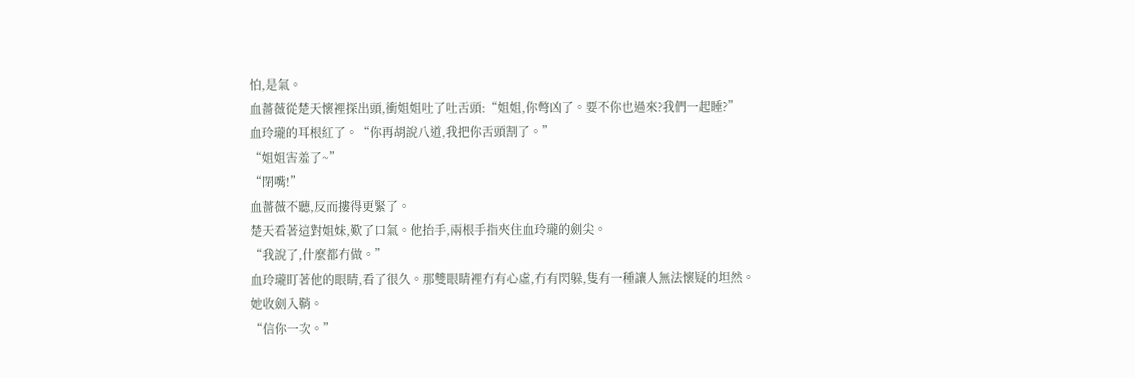怕,是氣。
血薔薇從楚天懷裡探出頭,衝姐姐吐了吐舌頭:“姐姐,你彆凶了。要不你也過來?我們一起睡?”
血玲瓏的耳根紅了。“你再胡說八道,我把你舌頭割了。”
“姐姐害羞了~”
“閉嘴!”
血薔薇不聽,反而摟得更緊了。
楚天看著這對姐妹,歎了口氣。他抬手,兩根手指夾住血玲瓏的劍尖。
“我說了,什麼都冇做。”
血玲瓏盯著他的眼睛,看了很久。那雙眼睛裡冇有心虛,冇有閃躲,隻有一種讓人無法懷疑的坦然。
她收劍入鞘。
“信你一次。”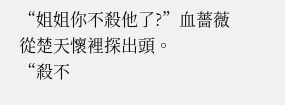“姐姐你不殺他了?”血薔薇從楚天懷裡探出頭。
“殺不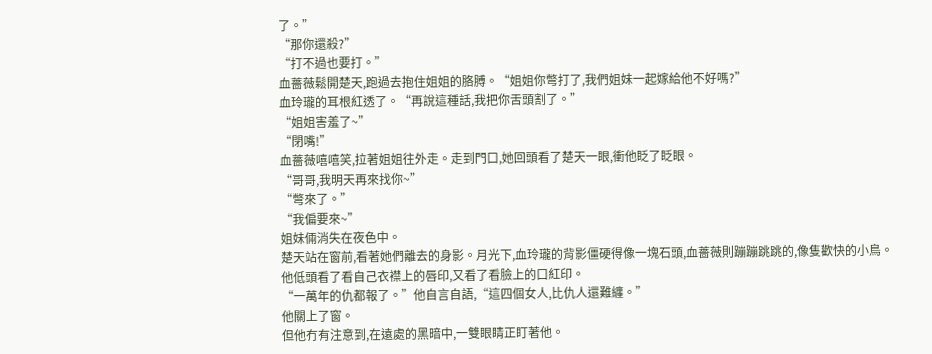了。”
“那你還殺?”
“打不過也要打。”
血薔薇鬆開楚天,跑過去抱住姐姐的胳膊。“姐姐你彆打了,我們姐妹一起嫁給他不好嗎?”
血玲瓏的耳根紅透了。“再說這種話,我把你舌頭割了。”
“姐姐害羞了~”
“閉嘴!”
血薔薇嘻嘻笑,拉著姐姐往外走。走到門口,她回頭看了楚天一眼,衝他眨了眨眼。
“哥哥,我明天再來找你~”
“彆來了。”
“我偏要來~”
姐妹倆消失在夜色中。
楚天站在窗前,看著她們離去的身影。月光下,血玲瓏的背影僵硬得像一塊石頭,血薔薇則蹦蹦跳跳的,像隻歡快的小鳥。
他低頭看了看自己衣襟上的唇印,又看了看臉上的口紅印。
“一萬年的仇都報了。”他自言自語,“這四個女人,比仇人還難纏。”
他關上了窗。
但他冇有注意到,在遠處的黑暗中,一雙眼睛正盯著他。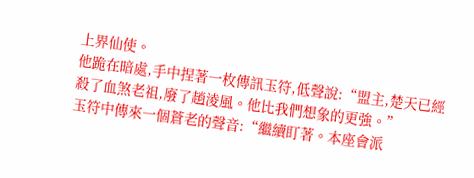上界仙使。
他跪在暗處,手中捏著一枚傳訊玉符,低聲說:“盟主,楚天已經殺了血煞老祖,廢了趙淩風。他比我們想象的更強。”
玉符中傳來一個蒼老的聲音:“繼續盯著。本座會派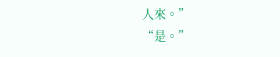人來。”
“是。”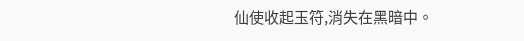仙使收起玉符,消失在黑暗中。